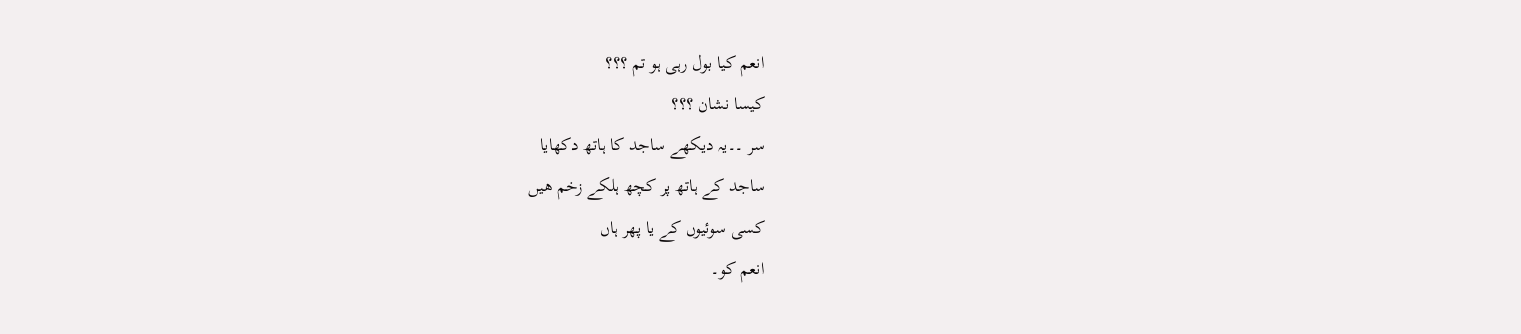انعم کیا بول رہی ہو تم ؟؟؟
کیسا نشان ؟؟؟
سر ۔۔یہ دیکھے ساجد کا ہاتھ دکھایا
ساجد کے ہاتھ پر کچھ ہلکے زخم ھیں
کسی سوئیوں کے یا پھر ہاں
انعم کو۔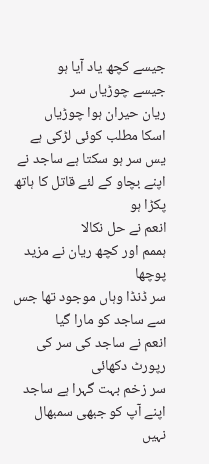جیسے کچھ یاد آیا ہو
جیسے چوڑیاں سر
ریان حیران ہوا چوڑیاں
اسکا مطلب کوئی لڑکی ہے
یس سر ہو سکتا ہے ساجد نے اپنے بچاو کے لئے قاتل کا ہاتھ پکڑا ہو
انعم نے حل نکالا
ہممم اور کچھ ریان نے مزید پوچھا
سر ڈنڈا وہاں موجود تھا جس سے ساجد کو مارا گیا
انعم نے ساجد کی سر کی رپورٹ دکھائی
سر زخم بہت گہرا ہے ساجد اپنے آپ کو جبھی سمبھال نہیں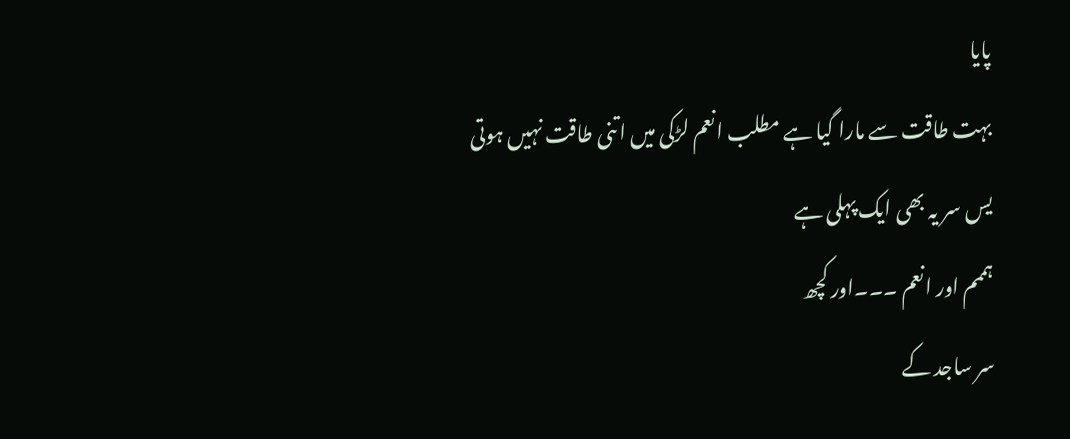پایا
بہت طاقت سے مارا گیا ہے مطلب انعم لڑکی میں اتنی طاقت نہیں ہوتی
یس سر یہ بھی ایک پہلی ہے
ہممم اور انعم ۔۔۔اور کچھ
سر ساجد کے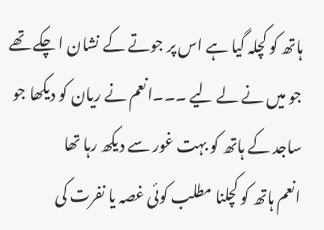ہاتھ کو کچلہ گیا ہے اس پر جوتے کے نشان ا چکے تھے جو میں نے لے لیے ۔۔۔انعم نے ریان کو دیکھا جو ساجد کے ہاتھ کو بہت غور سے دیکھ رہا تھا
انعم ہاتھ کو کچلنا مطلب کوئی غصہ یا نفرت کی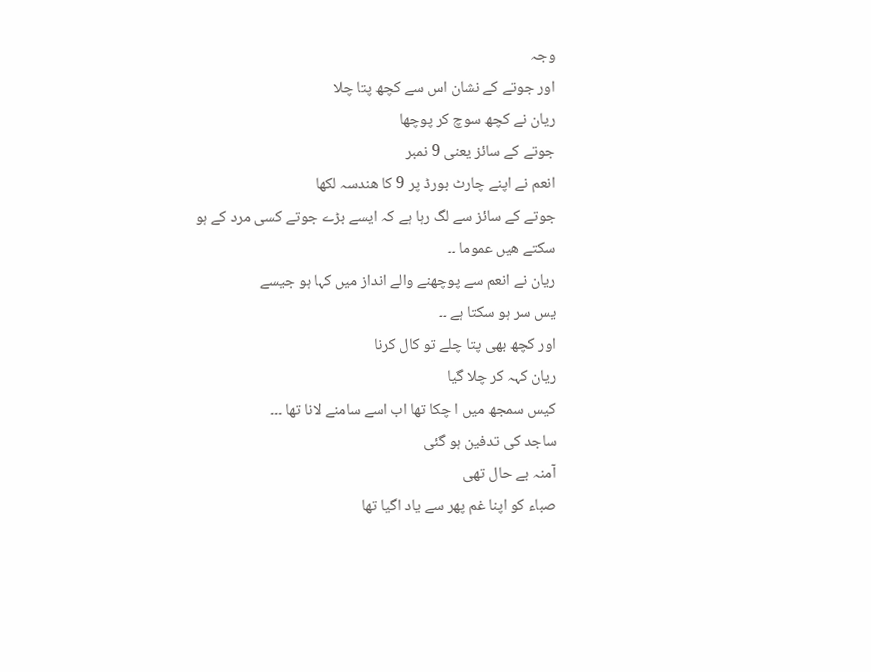وجہ
اور جوتے کے نشان اس سے کچھ پتا چلا
ریان نے کچھ سوچ کر پوچھا
جوتے کے سائز یعنی 9 نمبر
انعم نے اپنے چارٹ بورڈ پر 9 کا ھندسہ لکھا
جوتے کے سائز سے لگ رہا ہے کہ ایسے بڑے جوتے کسی مرد کے ہو سکتے ھیں عموما ۔۔
ریان نے انعم سے پوچھنے والے انداز میں کہا ہو جیسے
یس سر ہو سکتا ہے ۔۔
اور کچھ بھی پتا چلے تو کال کرنا
ریان کہہ کر چلا گیا
کیس سمجھ میں ا چکا تھا اب اسے سامنے لانا تھا ۔۔۔
ساجد کی تدفین ہو گئی
آمنہ بے حال تھی
صباء کو اپنا غم پھر سے یاد اگیا تھا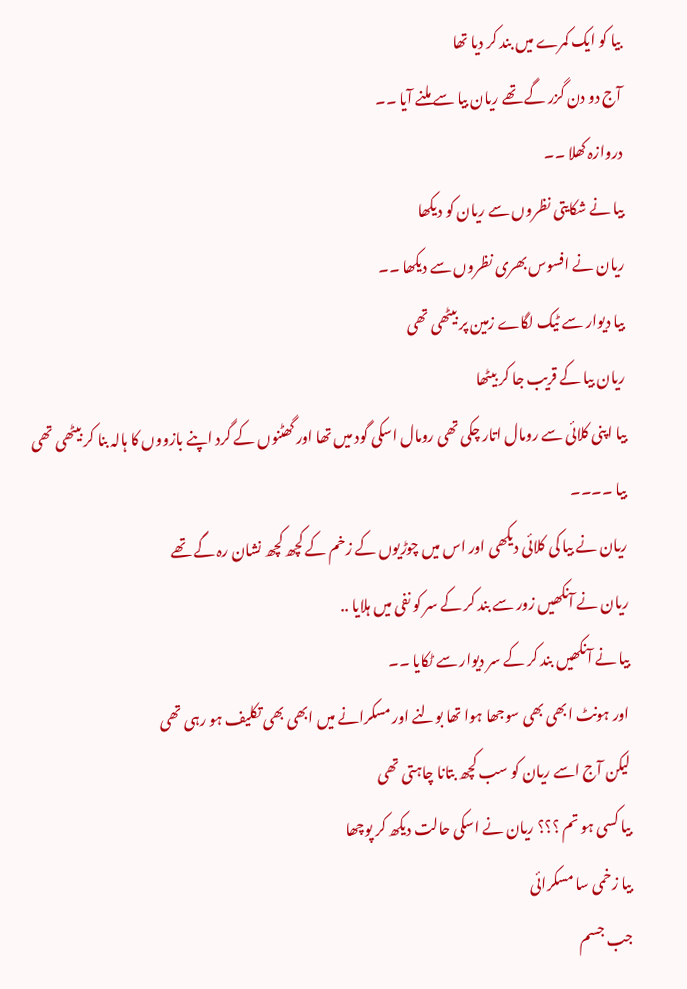بیا کو ایک کمرے میں بند کر دیا تھا
آج دو دن گزر گے تھے ریان بیا سے ملنے آیا ۔۔
دروازہ کھلا ۔۔
بیا نے شکایتی نظروں سے ریان کو دیکھا
ریان نے افسوس بھری نظروں سے دیکھا ۔۔
بیا دیوار سے ٹیک لگاے زمین پر بیٹھی تھی
ریان بیا کے قریب جا کر بیٹھا
بیا اپنی کلائی سے رومال اتار چکی تھی رومال اسکی گود میں تھا اور گھٹنوں کے گرد اپنے بازووں کا ہالہ بنا کر بیٹھی تھی
بیا ۔۔۔۔
ریان نے بیا کی کلائی دیکھی اور اس میں چوڑیوں کے زخم کے کچھ کچھ نشان رہ گے تھے
ریان نے آنکھیں زور سے بند کر کے سر کو نفی میں ہلایا ..
بیا نے آنکھیں بند کر کے سر دیوار سے ٹکایا ۔۔
اور ہونٹ ابھی بھی سوجھا ہوا تھا بولنے اور مسکرانے میں ابھی بھی تکلیف ہو رہی تھی
لیکن آج اسے ریان کو سب کچھ بتانا چاہتی تھی
بیا کسی ہو تم ؟؟؟ ریان نے اسکی حالت دیکھ کر پوچھا
بیا زخمی سا مسکرائی
جب جسم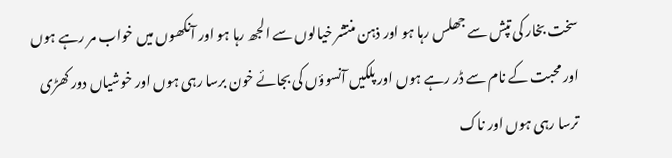سخت بخار کی تپش سے جھلس رہا ہو اور ذہن منتشر خیالوں سے الجھ رہا ہو اور آنکھوں میں خواب مر رہے ہوں اور محبت کے نام سے ڈر رہے ہوں اور پلکیں آنسوؤں کی بجائے خون برسا رہی ہوں اور خوشیاں دور کھڑی ترسا رہی ہوں اور ناک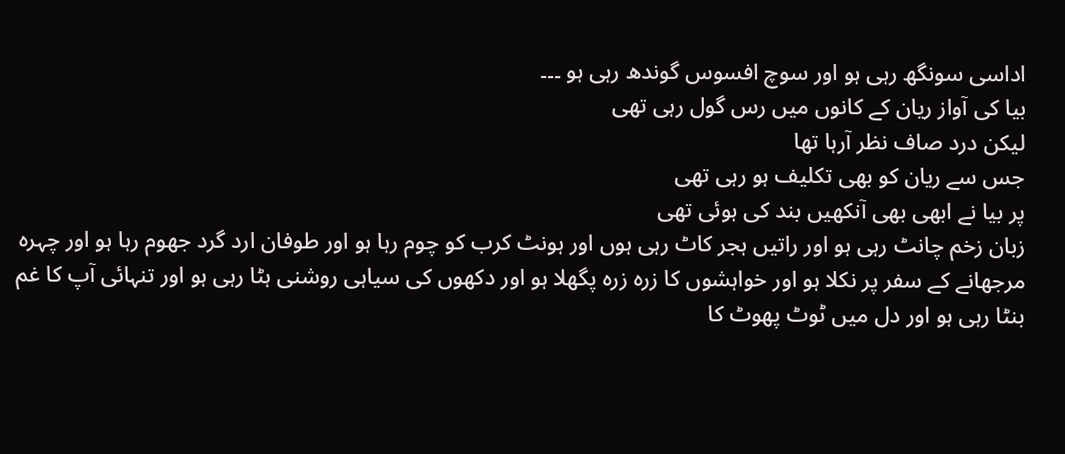اداسی سونگھ رہی ہو اور سوچ افسوس گوندھ رہی ہو ۔۔۔
بیا کی آواز ریان کے کانوں میں رس گول رہی تھی
لیکن درد صاف نظر آرہا تھا
جس سے ریان کو بھی تکلیف ہو رہی تھی
پر بیا نے ابھی بھی آنکھیں بند کی ہوئی تھی
زبان زخم چانٹ رہی ہو اور راتیں ہجر کاٹ رہی ہوں اور ہونٹ کرب کو چوم رہا ہو اور طوفان ارد گرد جھوم رہا ہو اور چہرہ مرجھانے کے سفر پر نکلا ہو اور خواہشوں کا زرہ زرہ پگھلا ہو اور دکھوں کی سیاہی روشنی ہٹا رہی ہو اور تنہائی آپ کا غم بنٹا رہی ہو اور دل میں ٹوٹ پھوٹ کا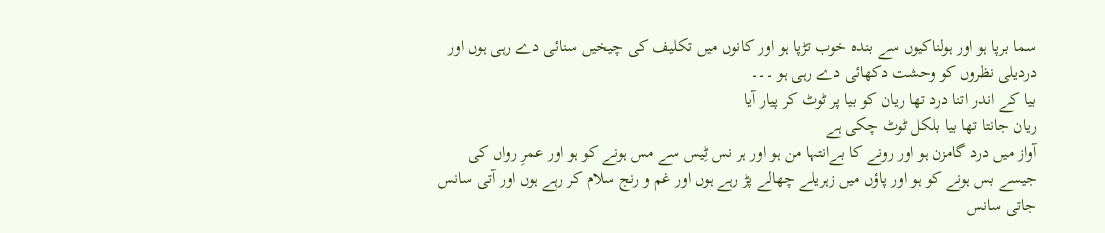سما برپا ہو اور ہولناکیوں سے بندہ خوب تڑپا ہو اور کانوں میں تکلیف کی چیخیں سنائی دے رہی ہوں اور دردیلی نظروں کو وحشت دکھائی دے رہی ہو ۔۔۔
بیا کے اندر اتنا درد تھا ریان کو بیا پر ٹوٹ کر پیار آیا
ریان جانتا تھا بیا بلکل ٹوٹ چکی ہے
آواز میں درد گامزن ہو اور رونے کا بےانتہا من ہو اور ہر نس ٹِیس سے مس ہونے کو ہو اور عمرِ رواں کی جیسے بس ہونے کو ہو اور پاؤں میں زہریلے چھالے پڑ رہے ہوں اور غم و رنج سلام کر رہے ہوں اور آتی سانس جاتی سانس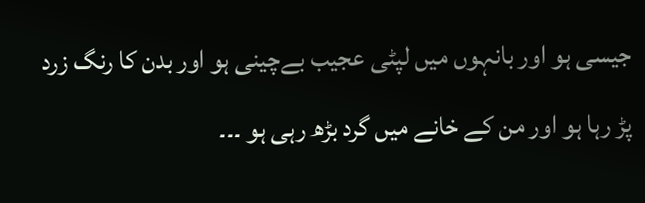جیسی ہو اور بانہوں میں لپٹی عجیب بےچینی ہو اور بدن کا رنگ زرد پڑ رہا ہو اور من کے خانے میں گرد بڑھ رہی ہو ۔۔۔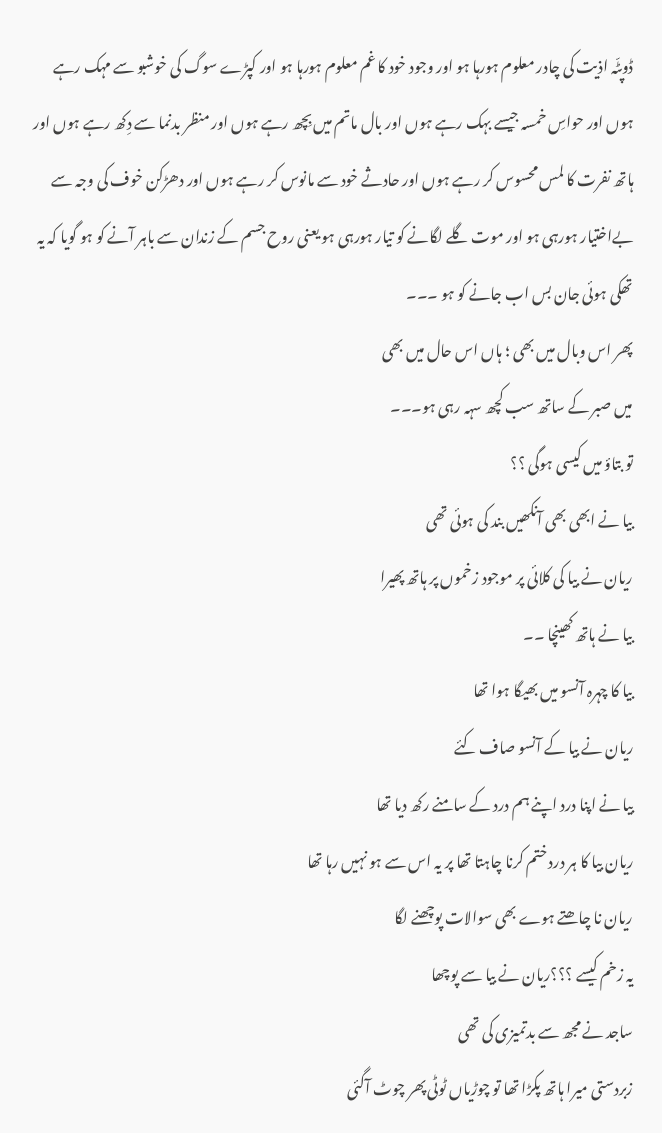ڈوپٹّہ اذیت کی چادر معلوم ہورہا ہو اور وجود خود کا غم معلوم ہورہا ہو اور کپڑے سوگ کی خوشبو سے مہک رہے ہوں اور حواسِ خمسہ جیسے بہک رہے ہوں اور بال ماتم میں بِچھ رہے ہوں اور منظر بدنما سے دِکھ رہے ہوں اور ہاتھ نفرت کا لمس محسوس کر رہے ہوں اور حادثے خود سے مانوس کر رہے ہوں اور دھڑکن خوف کی وجہ سے بےاختیار ہورہی ہو اور موت گلے لگانے کو تیار ہورہی ہو یعنی روح جسم کے زندان سے باہر آنے کو ہو گویا کہ یہ تھکی ہوئی جان بس اب جانے کو ہو ۔۔۔
پھر اس وبال میں بھی ؛ ہاں اس حال میں بھی
میں صبر کے ساتھ سب کچھ سہہ رہی ہو۔۔۔
تو بتاؤ میں کیسی ہوگی ؟؟
بیا نے ابھی بھی آنکھیں بند کی ہوئی تھی
ریان نے بیا کی کلائی پر موجود زخموں پر ہاتھ پھیرا
بیا نے ہاتھ کھینچا ۔۔
بیا کا چہرہ آنسو میں بھیگا ہوا تھا
ریان نے بیا کے آنسو صاف کئے
بیا نے اپنا درد اپنے ہم درد کے سامنے رکھ دیا تھا
ریان بیا کا ہر درد ختم کرنا چاہتا تھا پر یہ اس سے ہو نہیں رہا تھا
ریان نا چاھتے ہوے بھی سوالات پوچھنے لگا
یہ زخم کیسے ؟؟؟ریان نے بیا سے پوچھا
ساجد نے مجھ سے بدتمیزی کی تھی
زبردستی میرا ہاتھ پکڑا تھا تو چوڑیاں ٹوٹی پھر چوٹ آگئی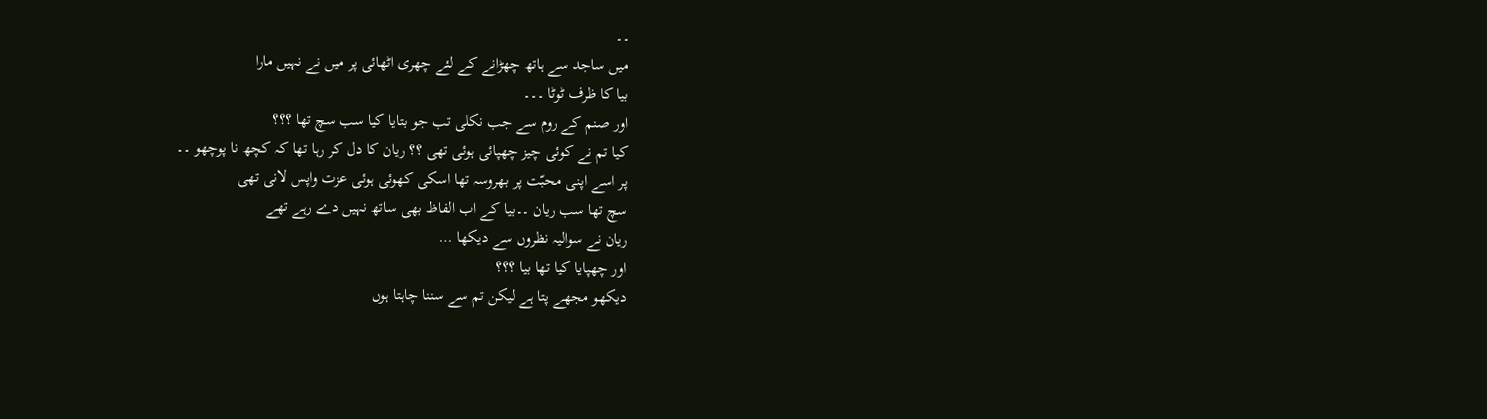۔۔
میں ساجد سے ہاتھ چھڑانے کے لئے چھری اٹھائی پر میں نے نہیں مارا
بیا کا ظرف ٹوٹا ۔۔۔
اور صنم کے روم سے جب نکلی تب جو بتایا کیا سب سچ تھا ؟؟؟
کیا تم نے کوئی چیز چھپائی ہوئی تھی ؟؟ ریان کا دل کر رہا تھا کہ کچھ نا پوچھو ۔۔
پر اسے اپنی محبّت پر بھروسہ تھا اسکی کھوئی ہوئی عزت واپس لانی تھی
سچ تھا سب ریان ۔۔بیا کے اب الفاظ بھی ساتھ نہیں دے رہے تھے
ریان نے سوالیہ نظروں سے دیکھا …
اور چھپایا کیا تھا بیا ؟؟؟
دیکھو مجھے پتا ہے لیکن تم سے سننا چاہتا ہوں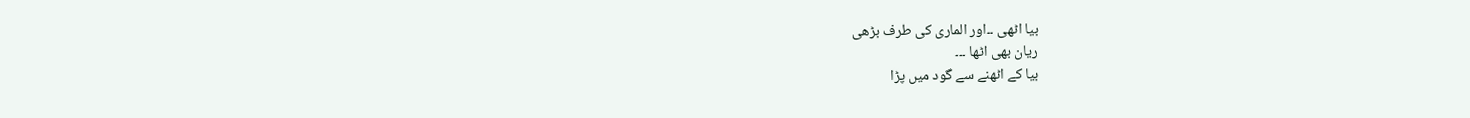بیا اٹھی ۔۔اور الماری کی طرف بڑھی
ریان بھی اٹھا ۔۔۔
بیا کے اٹھنے سے گود میں پڑا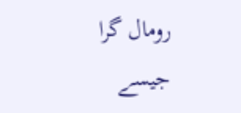رومال گرا جیسے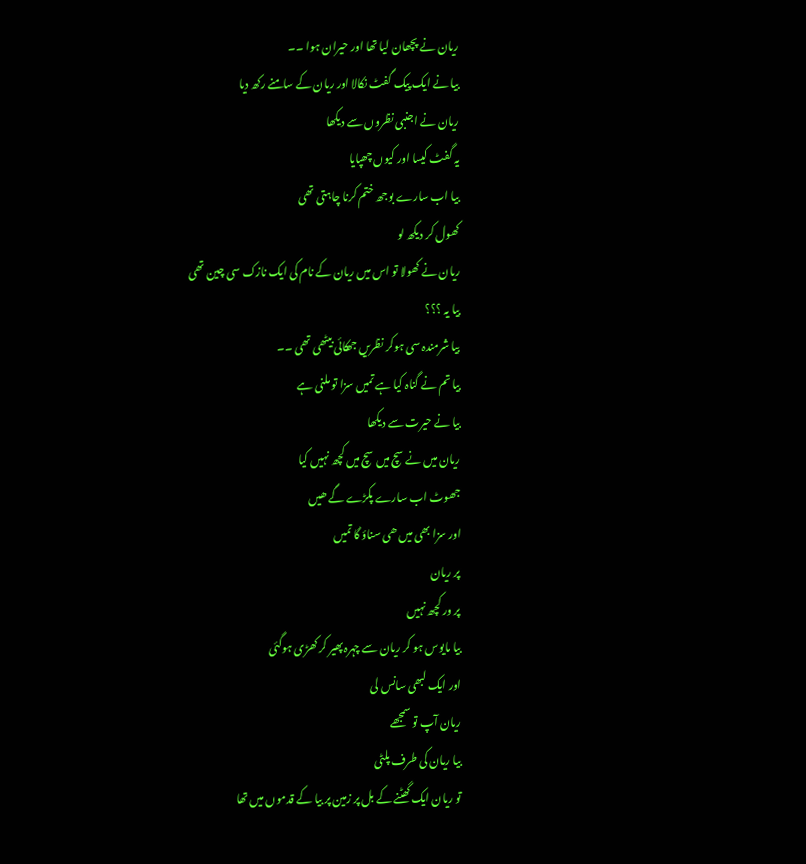ریان نے پچھان لیا تھا اور حیران ہوا ۔۔
بیا نے ایک پیک گفٹ نکالا اور ریان کے سامنے رکھ دیا
ریان نے اجنبی نظروں سے دیکھا
یہ گفٹ کیسا اور کیوں چھپایا
بیا اب سارے بوجھ ختم کرنا چاہتی تھی
کھول کر دیکھ لو
ریان نے کھولا تو اس میں ریان کے نام کی ایک نازک سی چین تھی
بیا یہ ؟؟؟
بیا شرمندہ سی ہوکر نظریں جھکائی بیٹھی تھی ۔۔
بیا تم نے گناہ کیا ہے تمیں سزا تو ملنی ہے
بیا نے حیرت سے دیکھا
ریان میں نے سچ میں سچ میں کچھ نہیں کیا
جھوٹ اب سارے پکڑے گے ھیں
اور سزا بھی میں ھی سناؤ گا تمیں
پر ریان
پر ور کچھ نہیں
بیا مایوس ہو کر ریان سے چہرہ پھیر کر کھڑی ہوگئی
اور ایک لبھی سانس لی
ریان آپ تو سمجھے
بیا ریان کی طرف پلٹی
تو ریان ایک گھٹنے کے بل پر زمین پر بیا کے قدموں میں تھا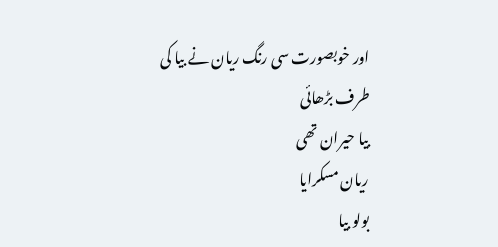اور خوبصورت سی رنگ ریان نے بیا کی طرف بڑھائی
بیا حیران تھی
ریان مسکرایا
بولو بیا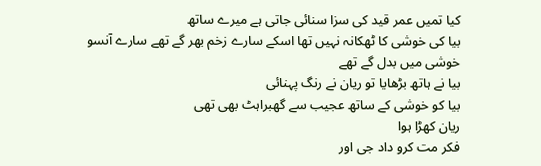کیا تمیں عمر قید کی سزا سنائی جاتی ہے میرے ساتھ
بیا کی خوشی کا ٹھکانہ نہیں تھا اسکے سارے زخم بھر گے تھے سارے آنسو خوشی میں بدل گے تھے
بیا نے ہاتھ بڑھایا تو ریان نے رنگ پہنائی
بیا کو خوشی کے ساتھ عجیب سے گھبراہٹ بھی تھی
ریان کھڑا ہوا
فکر مت کرو داد جی اور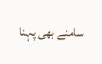سامنے بھی پہنا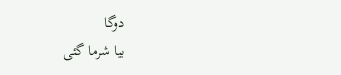دوگا
بیا شرما گئی